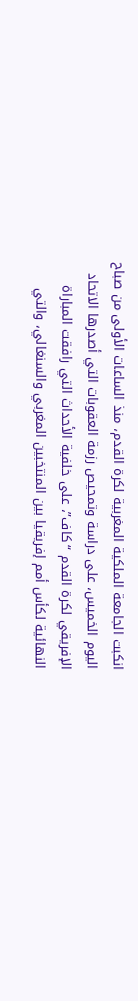انكبت الجامعة الملكية المغربية لكرة القدم، منذ الساعات الأولى من صباح اليوم الخميس، على دراسة وتمحيص رزمة العقوبات التي أصدرها الاتحاد الإفريقي لكرة القدم “كاف”، على خلفية الأحداث التي رافقت المباراة النهائية لكأس أمم إفريقيا بين المنتخبين المغربي والسنغالي، والتي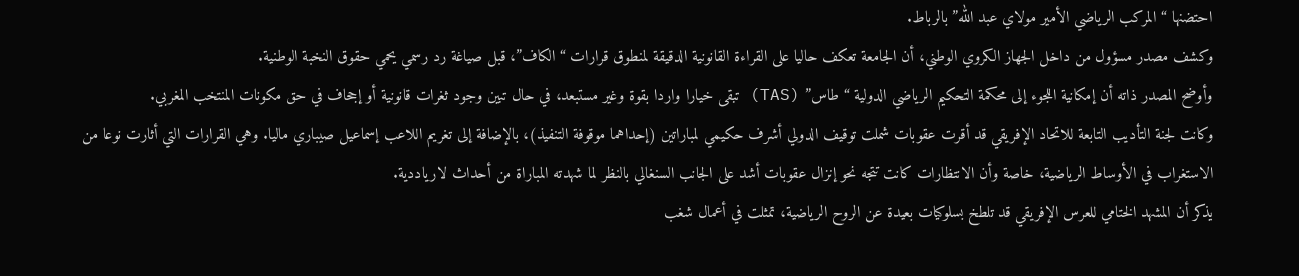احتضنها “المركب الرياضي الأمير مولاي عبد الله” بالرباط.
وكشف مصدر مسؤول من داخل الجهاز الكروي الوطني، أن الجامعة تعكف حاليا على القراءة القانونية الدقيقة لمنطوق قرارات “الكاف”، قبل صياغة رد رسمي يحمي حقوق النخبة الوطنية.
وأوضح المصدر ذاته أن إمكانية اللجوء إلى محكمة التحكيم الرياضي الدولية “طاس” (TAS) تبقى خيارا واردا بقوة وغير مستبعد، في حال تبين وجود ثغرات قانونية أو إجحاف في حق مكونات المنتخب المغربي.
وكانت لجنة التأديب التابعة للاتحاد الإفريقي قد أقرت عقوبات شملت توقيف الدولي أشرف حكيمي لمباراتين (إحداهما موقوفة التنفيذ)، بالإضافة إلى تغريم اللاعب إسماعيل صيباري ماليا. وهي القرارات التي أثارت نوعا من الاستغراب في الأوساط الرياضية، خاصة وأن الانتظارات كانت تتجه نحو إنزال عقوبات أشد على الجانب السنغالي بالنظر لما شهدته المباراة من أحداث لارياددية.
يذكر أن المشهد الختامي للعرس الإفريقي قد تلطخ بسلوكيات بعيدة عن الروح الرياضية، تمثلت في أعمال شغب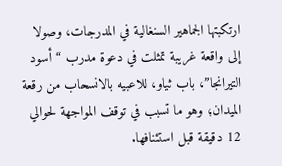ارتكبتها الجماهير السنغالية في المدرجات، وصولا إلى واقعة غريبة تمثلت في دعوة مدرب “أسود التيرانجا”، باب ثياو، للاعبيه بالانسحاب من رقعة الميدان؛ وهو ما تسبب في توقف المواجهة لحوالي 12 دقيقة قبل استئنافها.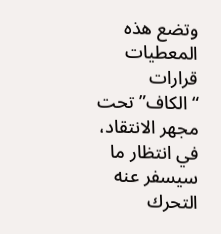وتضع هذه المعطيات قرارات “الكاف” تحت مجهر الانتقاد، في انتظار ما سيسفر عنه التحرك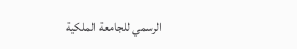الرسمي للجامعة الملكية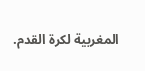المغربية لكرة القدم.